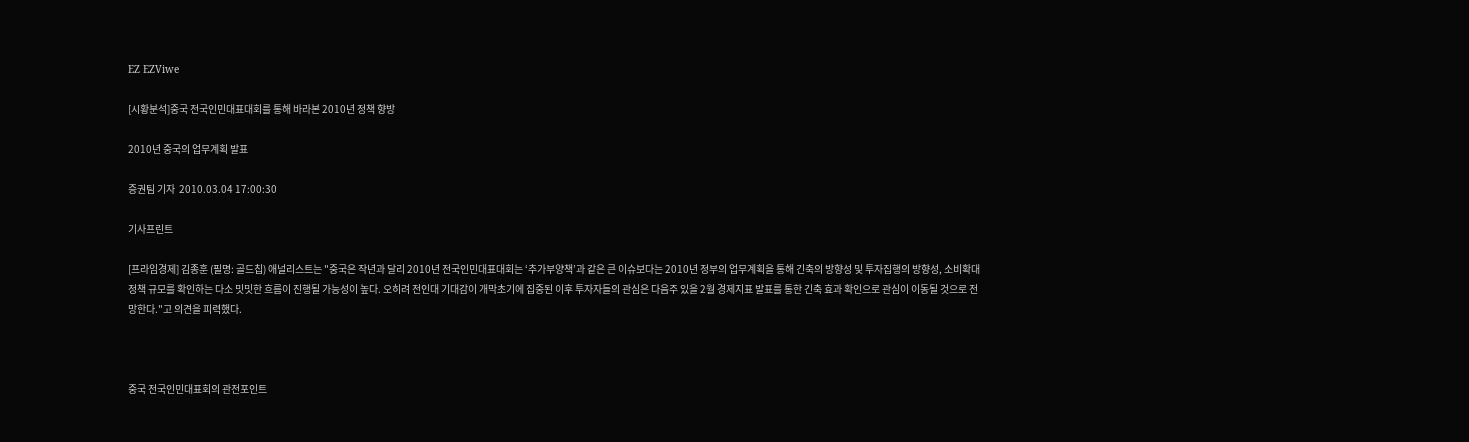EZ EZViwe

[시황분석]중국 전국인민대표대회를 통해 바라본 2010년 정책 향방

2010년 중국의 업무계획 발표

증권팀 기자  2010.03.04 17:00:30

기사프린트

[프라임경제] 김종훈 (필명: 골드칩) 애널리스트는 "중국은 작년과 달리 2010년 전국인민대표대회는 ‘추가부양책’과 같은 큰 이슈보다는 2010년 정부의 업무계획을 통해 긴축의 방향성 및 투자집행의 방향성, 소비확대 정책 규모를 확인하는 다소 밋밋한 흐름이 진행될 가능성이 높다. 오히려 전인대 기대감이 개막초기에 집중된 이후 투자자들의 관심은 다음주 있을 2월 경제지표 발표를 통한 긴축 효과 확인으로 관심이 이동될 것으로 전망한다."고 의견을 피력했다.



중국 전국인민대표회의 관전포인트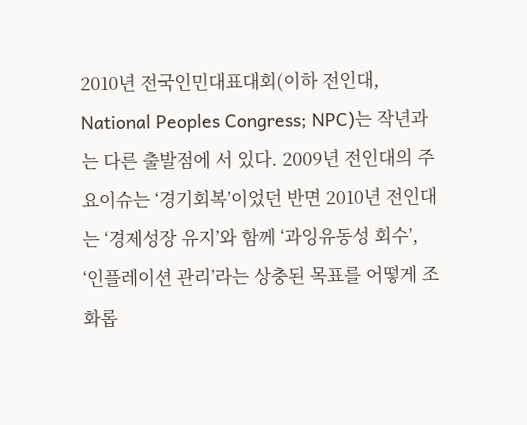2010년 전국인민대표대회(이하 전인대, National Peoples Congress; NPC)는 작년과는 다른 출발점에 서 있다. 2009년 전인대의 주요이슈는 ‘경기회복’이었던 반면 2010년 전인대는 ‘경제성장 유지’와 함께 ‘과잉유동성 회수’, ‘인플레이션 관리’라는 상충된 목표를 어떻게 조화롭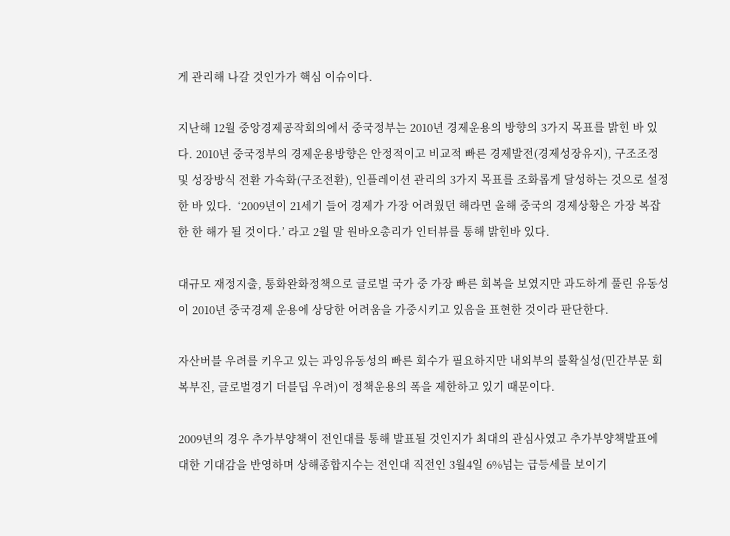게 관리해 나갈 것인가가 핵심 이슈이다.

지난해 12월 중앙경제공작회의에서 중국정부는 2010년 경제운용의 방향의 3가지 목표를 밝힌 바 있다. 2010년 중국정부의 경제운용방향은 안정적이고 비교적 빠른 경제발전(경제성장유지), 구조조정 및 성장방식 전환 가속화(구조전환), 인플레이션 관리의 3가지 목표를 조화롭게 달성하는 것으로 설정한 바 있다.  ‘2009년이 21세기 들어 경제가 가장 어려웠던 해라면 올해 중국의 경제상황은 가장 복잡한 한 해가 될 것이다.’ 라고 2월 말 원바오총리가 인터뷰를 통해 밝힌바 있다.

대규모 재정지출, 통화완화정책으로 글로벌 국가 중 가장 빠른 회복을 보였지만 과도하게 풀린 유동성이 2010년 중국경제 운용에 상당한 어려움을 가중시키고 있음을 표현한 것이라 판단한다.

자산버블 우려를 키우고 있는 과잉유동성의 빠른 회수가 필요하지만 내외부의 불확실성(민간부문 회복부진, 글로벌경기 더블딥 우려)이 정책운용의 폭을 제한하고 있기 때문이다.

2009년의 경우 추가부양책이 전인대를 통해 발표될 것인지가 최대의 관심사였고 추가부양책발표에 대한 기대감을 반영하며 상해종합지수는 전인대 직전인 3월4일 6%넘는 급등세를 보이기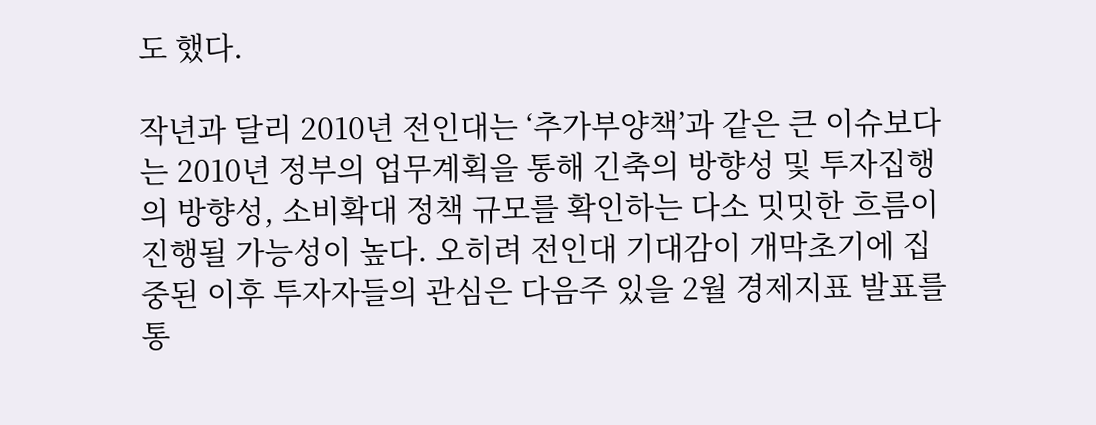도 했다.

작년과 달리 2010년 전인대는 ‘추가부양책’과 같은 큰 이슈보다는 2010년 정부의 업무계획을 통해 긴축의 방향성 및 투자집행의 방향성, 소비확대 정책 규모를 확인하는 다소 밋밋한 흐름이 진행될 가능성이 높다. 오히려 전인대 기대감이 개막초기에 집중된 이후 투자자들의 관심은 다음주 있을 2월 경제지표 발표를 통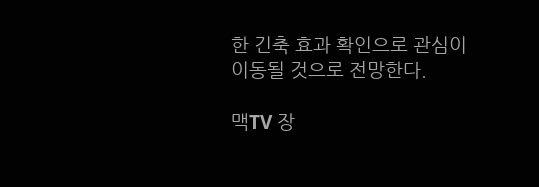한 긴축 효과 확인으로 관심이 이동될 것으로 전망한다.

맥TV 장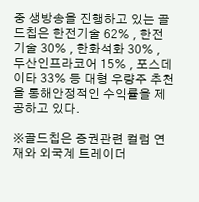중 생방송을 진행하고 있는 골드칩은 한전기술 62% , 한전기술 30% , 한화석화 30% , 두산인프라코어 15% , 포스데이타 33% 등 대형 우량주 추천을 통해안정적인 수익률을 제공하고 있다.

※골드칩은 증권관련 컬럼 연재와 외국계 트레이더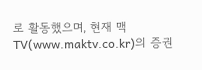로 활동했으며, 현재 맥TV(www.maktv.co.kr)의 증권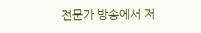전문가 방송에서 저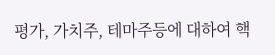평가, 가치주, 테마주등에 대하여 핵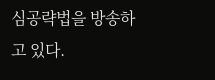심공략법을 방송하고 있다.